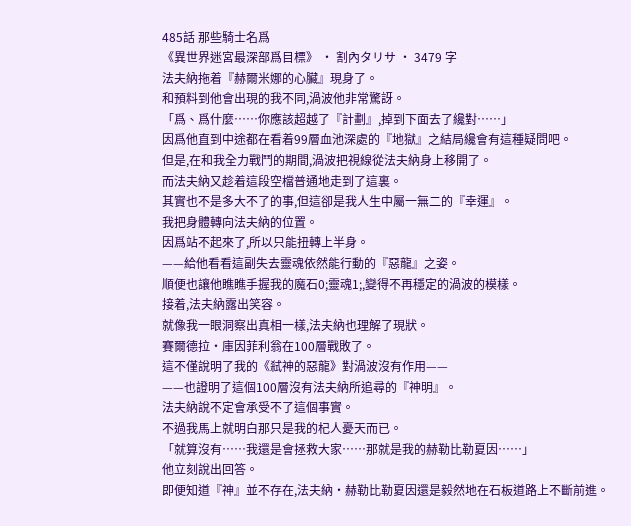485話 那些騎士名爲
《異世界迷宮最深部爲目標》 · 割內タリサ · 3479 字
法夫納拖着『赫爾米娜的心臟』現身了。
和預料到他會出現的我不同,渦波他非常驚訝。
「爲、爲什麼……你應該超越了『計劃』,掉到下面去了纔對……」
因爲他直到中途都在看着99層血池深處的『地獄』之結局纔會有這種疑問吧。
但是,在和我全力戰鬥的期間,渦波把視線從法夫納身上移開了。
而法夫納又趁着這段空檔普通地走到了這裏。
其實也不是多大不了的事,但這卻是我人生中屬一無二的『幸運』。
我把身體轉向法夫納的位置。
因爲站不起來了,所以只能扭轉上半身。
——給他看看這副失去靈魂依然能行動的『惡龍』之姿。
順便也讓他瞧瞧手握我的魔石0;靈魂1;,變得不再穩定的渦波的模樣。
接着,法夫納露出笑容。
就像我一眼洞察出真相一樣,法夫納也理解了現狀。
賽爾德拉‧庫因菲利翁在100層戰敗了。
這不僅說明了我的《弒神的惡龍》對渦波沒有作用——
——也證明了這個100層沒有法夫納所追尋的『神明』。
法夫納說不定會承受不了這個事實。
不過我馬上就明白那只是我的杞人憂天而已。
「就算沒有……我還是會拯救大家……那就是我的赫勒比勒夏因……」
他立刻說出回答。
即便知道『神』並不存在,法夫納‧赫勒比勒夏因還是毅然地在石板道路上不斷前進。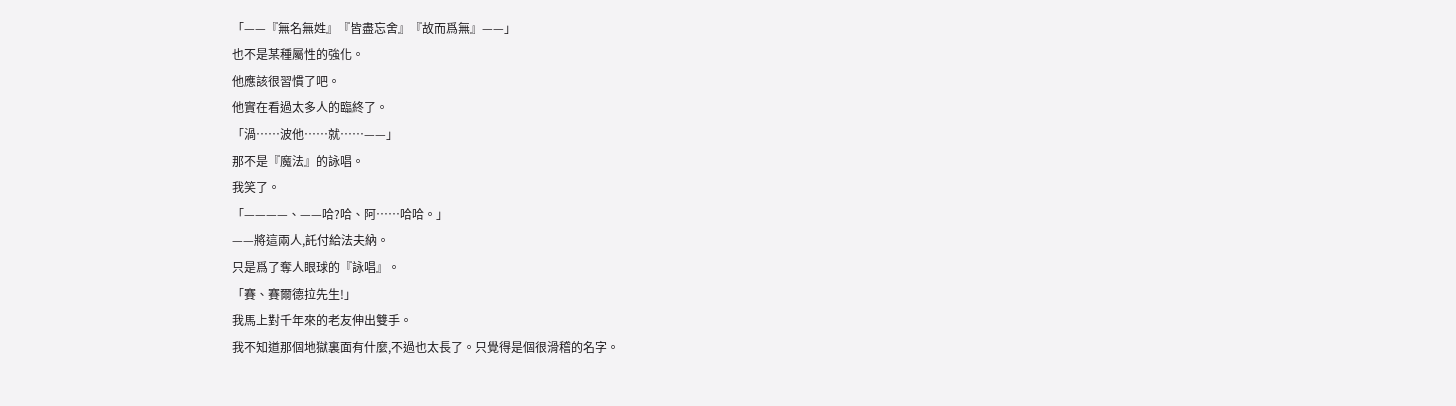「——『無名無姓』『皆盡忘舍』『故而爲無』——」
也不是某種屬性的強化。
他應該很習慣了吧。
他實在看過太多人的臨終了。
「渦……波他……就……——」
那不是『魔法』的詠唱。
我笑了。
「————、——哈?哈、阿……哈哈。」
——將這兩人,託付給法夫納。
只是爲了奪人眼球的『詠唱』。
「賽、賽爾德拉先生!」
我馬上對千年來的老友伸出雙手。
我不知道那個地獄裏面有什麼,不過也太長了。只覺得是個很滑稽的名字。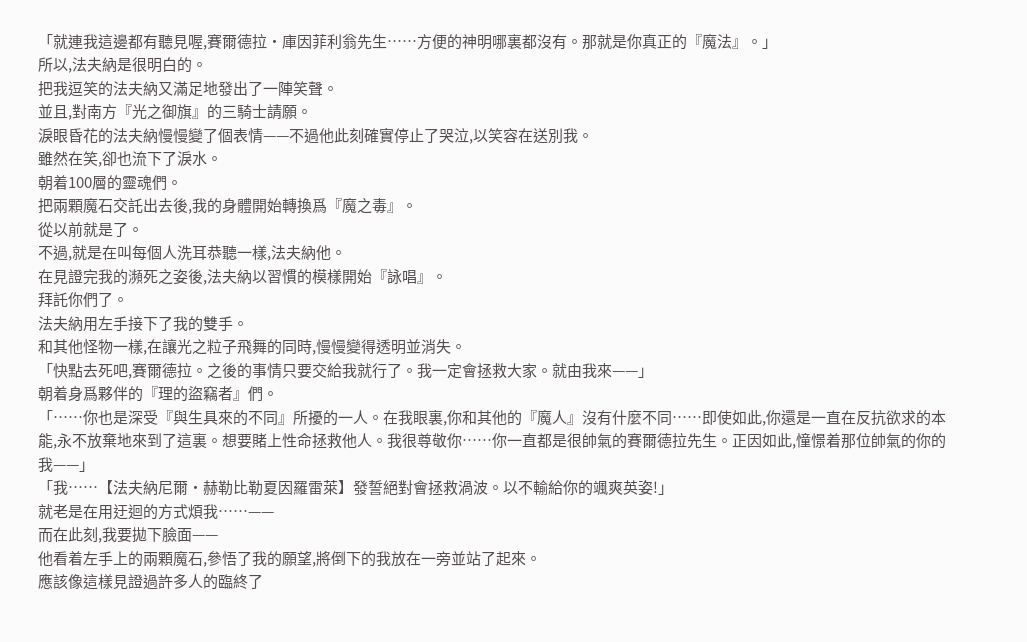「就連我這邊都有聽見喔,賽爾德拉‧庫因菲利翁先生……方便的神明哪裏都沒有。那就是你真正的『魔法』。」
所以,法夫納是很明白的。
把我逗笑的法夫納又滿足地發出了一陣笑聲。
並且,對南方『光之御旗』的三騎士請願。
淚眼昏花的法夫納慢慢變了個表情——不過他此刻確實停止了哭泣,以笑容在送別我。
雖然在笑,卻也流下了淚水。
朝着100層的靈魂們。
把兩顆魔石交託出去後,我的身體開始轉換爲『魔之毒』。
從以前就是了。
不過,就是在叫每個人洗耳恭聽一樣,法夫納他。
在見證完我的瀕死之姿後,法夫納以習慣的模樣開始『詠唱』。
拜託你們了。
法夫納用左手接下了我的雙手。
和其他怪物一樣,在讓光之粒子飛舞的同時,慢慢變得透明並消失。
「快點去死吧,賽爾德拉。之後的事情只要交給我就行了。我一定會拯救大家。就由我來——」
朝着身爲夥伴的『理的盜竊者』們。
「……你也是深受『與生具來的不同』所擾的一人。在我眼裏,你和其他的『魔人』沒有什麼不同……即使如此,你還是一直在反抗欲求的本能,永不放棄地來到了這裏。想要賭上性命拯救他人。我很尊敬你……你一直都是很帥氣的賽爾德拉先生。正因如此,憧憬着那位帥氣的你的我——」
「我……【法夫納尼爾‧赫勒比勒夏因羅雷萊】發誓絕對會拯救渦波。以不輸給你的颯爽英姿!」
就老是在用迂迴的方式煩我……——
而在此刻,我要拋下臉面——
他看着左手上的兩顆魔石,參悟了我的願望,將倒下的我放在一旁並站了起來。
應該像這樣見證過許多人的臨終了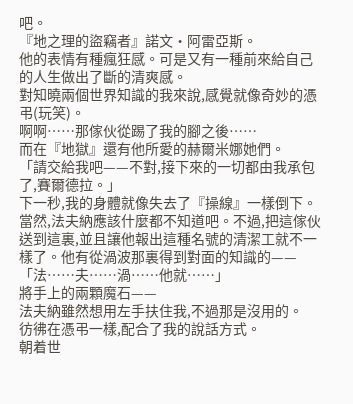吧。
『地之理的盜竊者』諾文‧阿雷亞斯。
他的表情有種瘋狂感。可是又有一種前來給自己的人生做出了斷的清爽感。
對知曉兩個世界知識的我來說,感覺就像奇妙的憑弔(玩笑)。
啊啊……那傢伙從踢了我的腳之後……
而在『地獄』還有他所愛的赫爾米娜她們。
「請交給我吧——不對,接下來的一切都由我承包了,賽爾德拉。」
下一秒,我的身體就像失去了『操線』一樣倒下。
當然,法夫納應該什麼都不知道吧。不過,把這傢伙送到這裏,並且讓他報出這種名號的清潔工就不一樣了。他有從渦波那裏得到對面的知識的——
「法……夫……渦……他就……」
將手上的兩顆魔石——
法夫納雖然想用左手扶住我,不過那是沒用的。
彷彿在憑弔一樣,配合了我的說話方式。
朝着世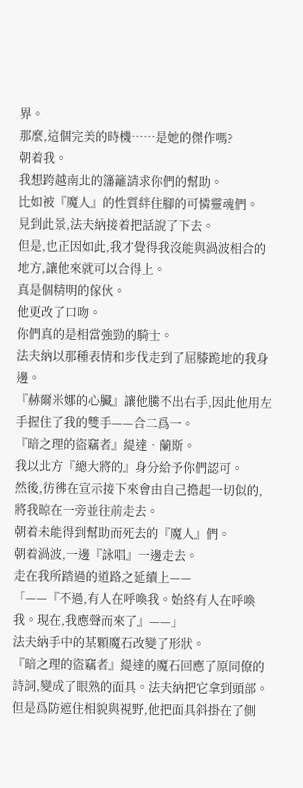界。
那麼,這個完美的時機……是她的傑作嗎?
朝着我。
我想跨越南北的籓籬請求你們的幫助。
比如被『魔人』的性質絆住腳的可憐靈魂們。
見到此景,法夫納接着把話說了下去。
但是,也正因如此,我才覺得我沒能與渦波相合的地方,讓他來就可以合得上。
真是個精明的傢伙。
他更改了口吻。
你們真的是相當強勁的騎士。
法夫納以那種表情和步伐走到了屈膝跪地的我身邊。
『赫爾米娜的心臟』讓他騰不出右手,因此他用左手握住了我的雙手——合二爲一。
『暗之理的盜竊者』緹達‧蘭斯。
我以北方『總大將的』身分給予你們認可。
然後,彷彿在宣示接下來會由自己擔起一切似的,將我晾在一旁並往前走去。
朝着未能得到幫助而死去的『魔人』們。
朝着渦波,一邊『詠唱』一邊走去。
走在我所踏過的道路之延續上——
「——『不過,有人在呼喚我。始終有人在呼喚我。現在,我應聲而來了』——」
法夫納手中的某顆魔石改變了形狀。
『暗之理的盜竊者』緹達的魔石回應了原同僚的詩詞,變成了眼熟的面具。法夫納把它拿到頭部。但是爲防遮住相貌與視野,他把面具斜掛在了側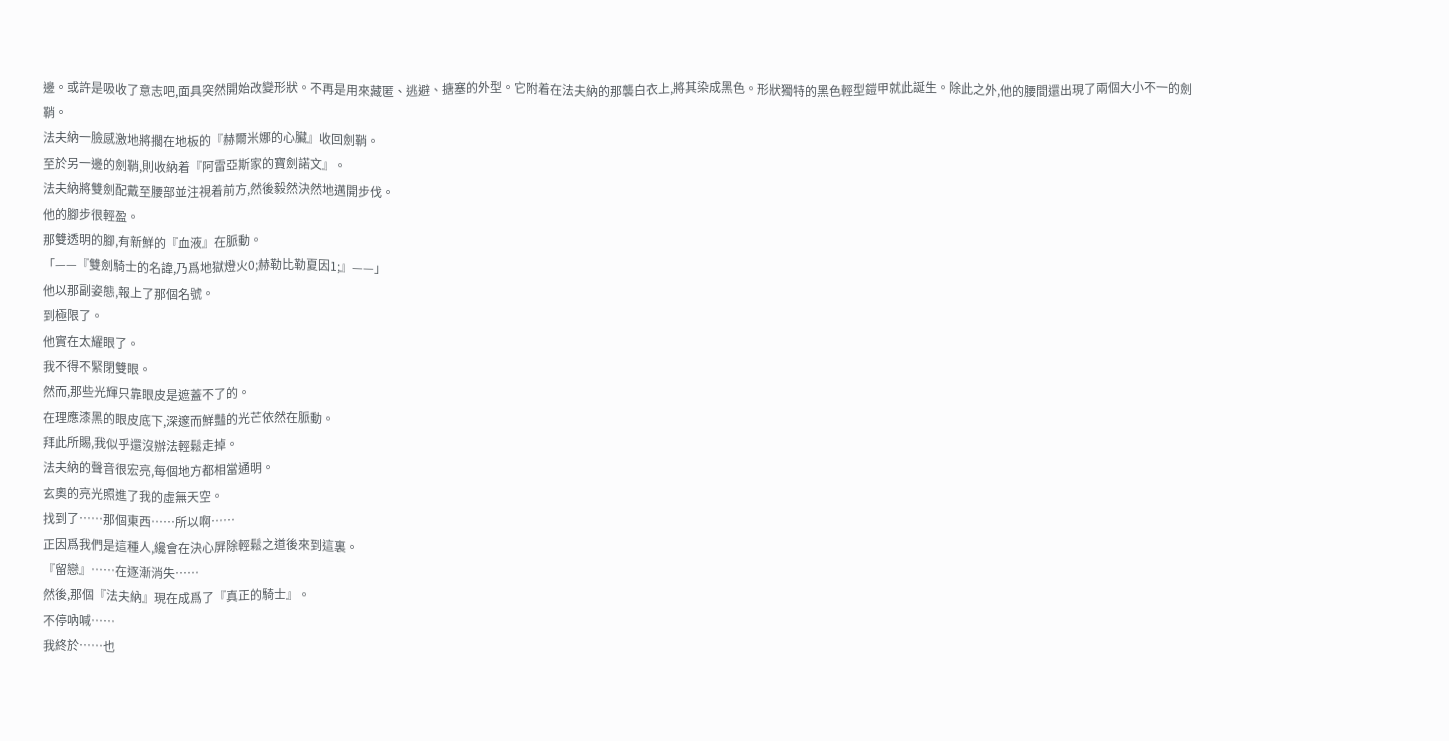邊。或許是吸收了意志吧,面具突然開始改變形狀。不再是用來藏匿、逃避、搪塞的外型。它附着在法夫納的那襲白衣上,將其染成黑色。形狀獨特的黑色輕型鎧甲就此誕生。除此之外,他的腰間還出現了兩個大小不一的劍鞘。
法夫納一臉感激地將擱在地板的『赫爾米娜的心臟』收回劍鞘。
至於另一邊的劍鞘,則收納着『阿雷亞斯家的寶劍諾文』。
法夫納將雙劍配戴至腰部並注視着前方,然後毅然決然地邁開步伐。
他的腳步很輕盈。
那雙透明的腳,有新鮮的『血液』在脈動。
「——『雙劍騎士的名諱,乃爲地獄燈火0;赫勒比勒夏因1;』——」
他以那副姿態,報上了那個名號。
到極限了。
他實在太耀眼了。
我不得不緊閉雙眼。
然而,那些光輝只靠眼皮是遮蓋不了的。
在理應漆黑的眼皮底下,深邃而鮮豔的光芒依然在脈動。
拜此所賜,我似乎還沒辦法輕鬆走掉。
法夫納的聲音很宏亮,每個地方都相當通明。
玄奧的亮光照進了我的虛無天空。
找到了……那個東西……所以啊……
正因爲我們是這種人,纔會在決心屏除輕鬆之道後來到這裏。
『留戀』……在逐漸消失……
然後,那個『法夫納』現在成爲了『真正的騎士』。
不停吶喊……
我終於……也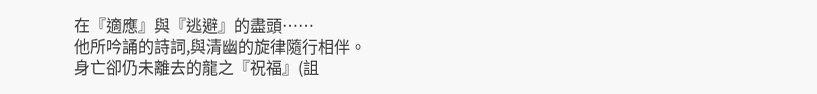在『適應』與『逃避』的盡頭……
他所吟誦的詩詞,與清幽的旋律隨行相伴。
身亡卻仍未離去的龍之『祝福』(詛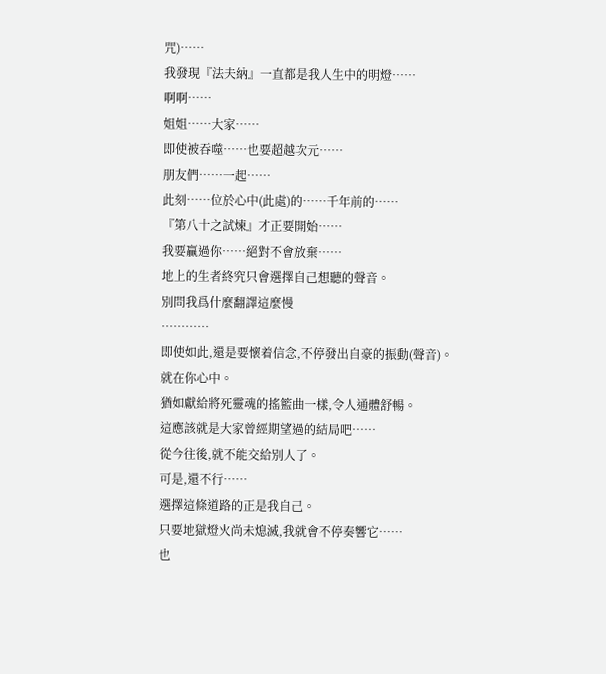咒)……
我發現『法夫納』一直都是我人生中的明燈……
啊啊……
姐姐……大家……
即使被吞噬……也要超越次元……
朋友們……一起……
此刻……位於心中(此處)的……千年前的……
『第八十之試煉』才正要開始……
我要贏過你……絕對不會放棄……
地上的生者終究只會選擇自己想聽的聲音。
別問我爲什麼翻譯這麼慢
…………
即使如此,還是要懷着信念,不停發出自豪的振動(聲音)。
就在你心中。
猶如獻給將死靈魂的搖籃曲一樣,令人通體舒暢。
這應該就是大家曾經期望過的結局吧……
從今往後,就不能交給別人了。
可是,還不行……
選擇這條道路的正是我自己。
只要地獄燈火尚未熄滅,我就會不停奏響它……
也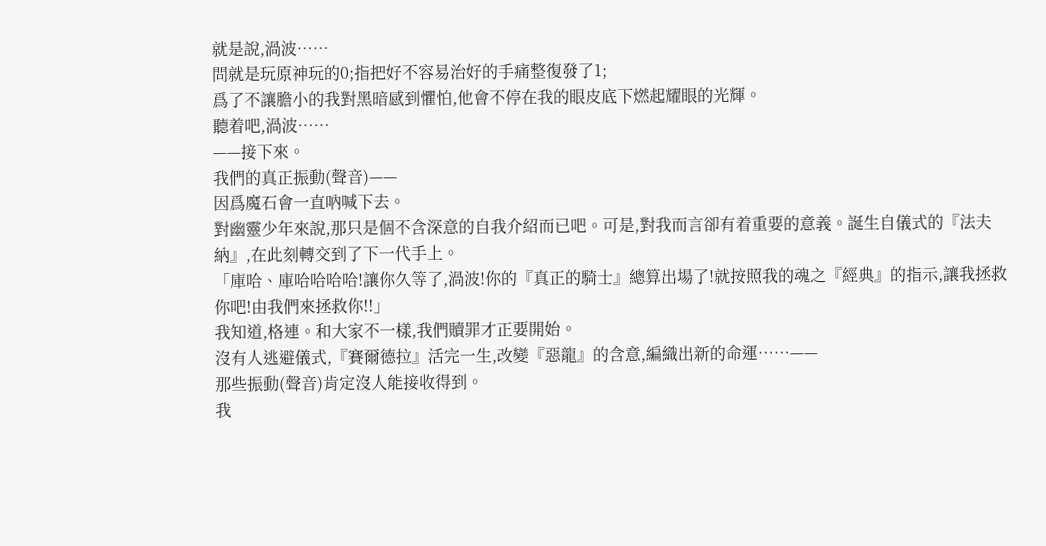就是說,渦波……
問就是玩原神玩的0;指把好不容易治好的手痛整復發了1;
爲了不讓膽小的我對黑暗感到懼怕,他會不停在我的眼皮底下燃起耀眼的光輝。
聽着吧,渦波……
——接下來。
我們的真正振動(聲音)——
因爲魔石會一直吶喊下去。
對幽靈少年來說,那只是個不含深意的自我介紹而已吧。可是,對我而言卻有着重要的意義。誕生自儀式的『法夫納』,在此刻轉交到了下一代手上。
「庫哈、庫哈哈哈哈!讓你久等了,渦波!你的『真正的騎士』總算出場了!就按照我的魂之『經典』的指示,讓我拯救你吧!由我們來拯救你!!」
我知道,格連。和大家不一樣,我們贖罪才正要開始。
沒有人逃避儀式,『賽爾德拉』活完一生,改變『惡龍』的含意,編織出新的命運……——
那些振動(聲音)肯定沒人能接收得到。
我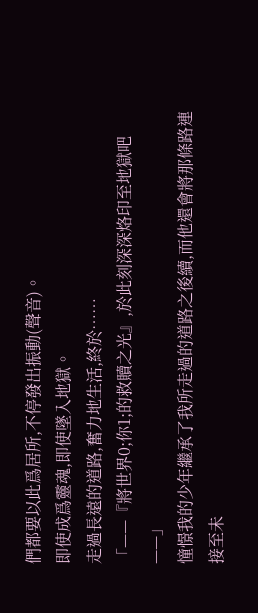們都要以此爲居所,不停發出振動(聲音)。
即使成爲靈魂,即使墜入地獄。
走過長遠的道路,奮力地生活,終於……
「——『將世界0;你1;的救贖之光』,於此刻深深烙印至地獄吧——」
憧憬我的少年繼承了我所走過的道路之後續,而他還會將那條路連接至未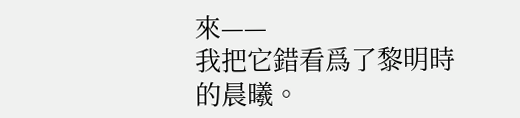來——
我把它錯看爲了黎明時的晨曦。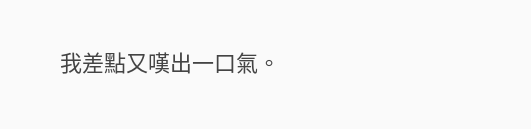我差點又嘆出一口氣。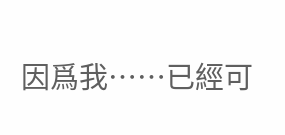因爲我……已經可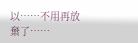以……不用再放棄了……